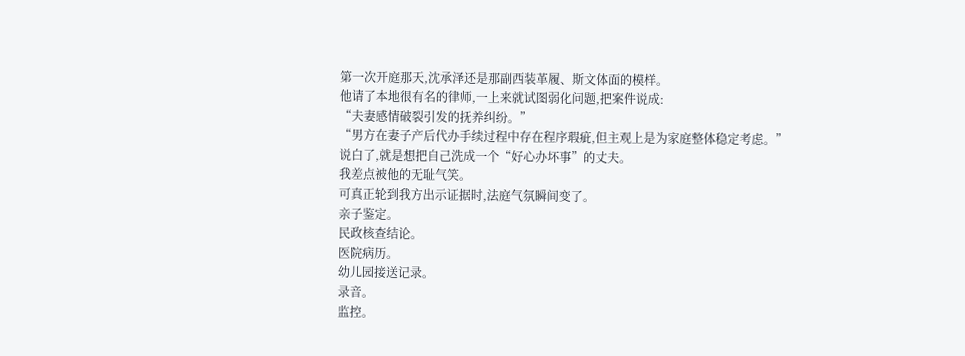第一次开庭那天,沈承泽还是那副西装革履、斯文体面的模样。
他请了本地很有名的律师,一上来就试图弱化问题,把案件说成:
“夫妻感情破裂引发的抚养纠纷。”
“男方在妻子产后代办手续过程中存在程序瑕疵,但主观上是为家庭整体稳定考虑。”
说白了,就是想把自己洗成一个“好心办坏事”的丈夫。
我差点被他的无耻气笑。
可真正轮到我方出示证据时,法庭气氛瞬间变了。
亲子鉴定。
民政核查结论。
医院病历。
幼儿园接送记录。
录音。
监控。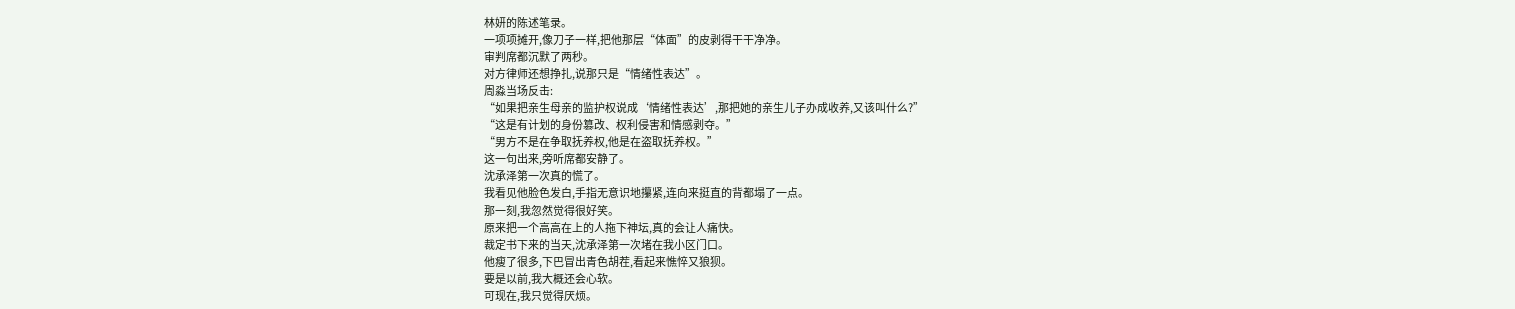林妍的陈述笔录。
一项项摊开,像刀子一样,把他那层“体面”的皮剥得干干净净。
审判席都沉默了两秒。
对方律师还想挣扎,说那只是“情绪性表达”。
周淼当场反击:
“如果把亲生母亲的监护权说成‘情绪性表达’,那把她的亲生儿子办成收养,又该叫什么?”
“这是有计划的身份篡改、权利侵害和情感剥夺。”
“男方不是在争取抚养权,他是在盗取抚养权。”
这一句出来,旁听席都安静了。
沈承泽第一次真的慌了。
我看见他脸色发白,手指无意识地攥紧,连向来挺直的背都塌了一点。
那一刻,我忽然觉得很好笑。
原来把一个高高在上的人拖下神坛,真的会让人痛快。
裁定书下来的当天,沈承泽第一次堵在我小区门口。
他瘦了很多,下巴冒出青色胡茬,看起来憔悴又狼狈。
要是以前,我大概还会心软。
可现在,我只觉得厌烦。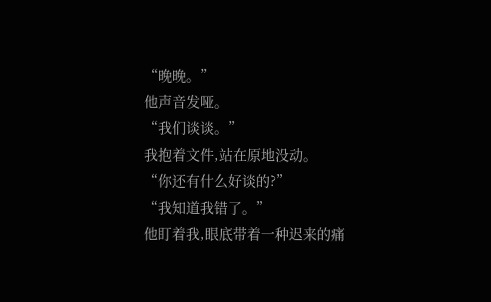“晚晚。”
他声音发哑。
“我们谈谈。”
我抱着文件,站在原地没动。
“你还有什么好谈的?”
“我知道我错了。”
他盯着我,眼底带着一种迟来的痛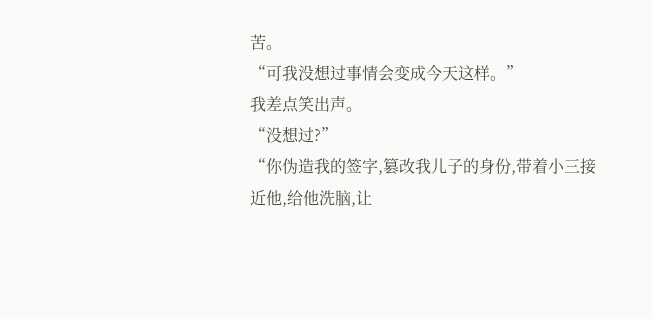苦。
“可我没想过事情会变成今天这样。”
我差点笑出声。
“没想过?”
“你伪造我的签字,篡改我儿子的身份,带着小三接近他,给他洗脑,让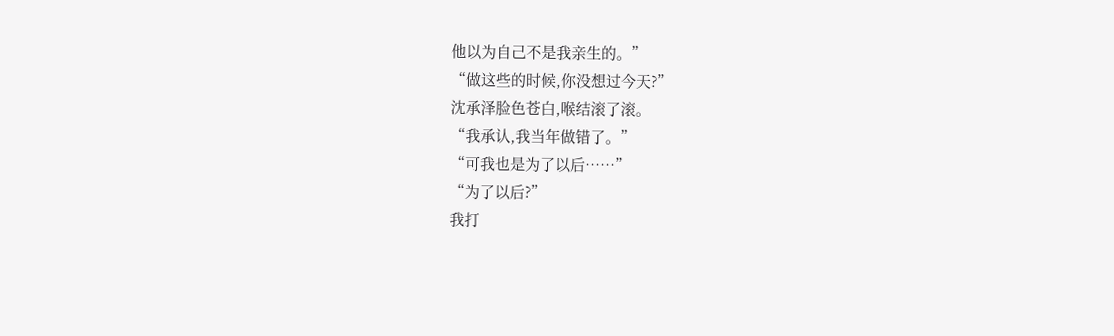他以为自己不是我亲生的。”
“做这些的时候,你没想过今天?”
沈承泽脸色苍白,喉结滚了滚。
“我承认,我当年做错了。”
“可我也是为了以后……”
“为了以后?”
我打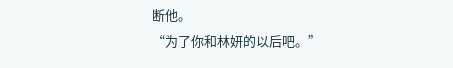断他。
“为了你和林妍的以后吧。”